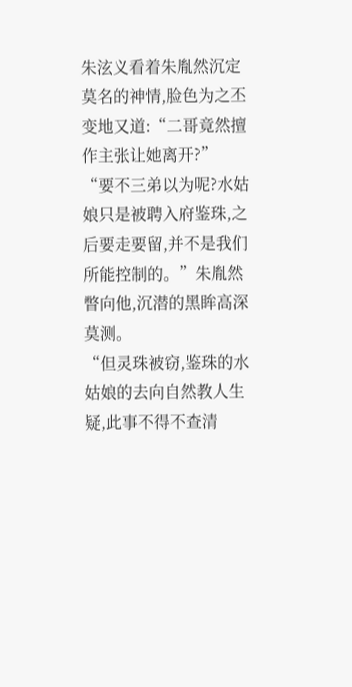朱泫义看着朱胤然沉定莫名的神情,脸色为之丕变地又道:“二哥竟然擅作主张让她离开?”
“要不三弟以为呢?水姑娘只是被聘入府鉴珠,之后要走要留,并不是我们所能控制的。”朱胤然瞥向他,沉潜的黑眸高深莫测。
“但灵珠被窃,鉴珠的水姑娘的去向自然教人生疑,此事不得不查清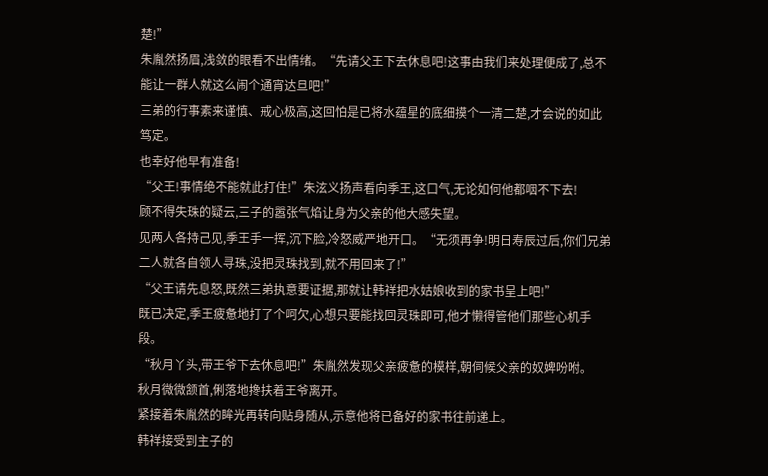楚!”
朱胤然扬眉,浅敛的眼看不出情绪。“先请父王下去休息吧!这事由我们来处理便成了,总不能让一群人就这么闹个通宵达旦吧!”
三弟的行事素来谨慎、戒心极高,这回怕是已将水蕴星的底细摸个一清二楚,才会说的如此笃定。
也幸好他早有准备!
“父王!事情绝不能就此打住!”朱泫义扬声看向季王,这口气,无论如何他都咽不下去!
顾不得失珠的疑云,三子的嚣张气焰让身为父亲的他大感失望。
见两人各持己见,季王手一挥,沉下脸,冷怒威严地开口。“无须再争!明日寿辰过后,你们兄弟二人就各自领人寻珠,没把灵珠找到,就不用回来了!”
“父王请先息怒,既然三弟执意要证据,那就让韩祥把水姑娘收到的家书呈上吧!”
既已决定,季王疲惫地打了个呵欠,心想只要能找回灵珠即可,他才懒得管他们那些心机手段。
“秋月丫头,带王爷下去休息吧!”朱胤然发现父亲疲惫的模样,朝伺候父亲的奴婢吩咐。
秋月微微颔首,俐落地搀扶着王爷离开。
紧接着朱胤然的眸光再转向贴身随从,示意他将已备好的家书往前递上。
韩祥接受到主子的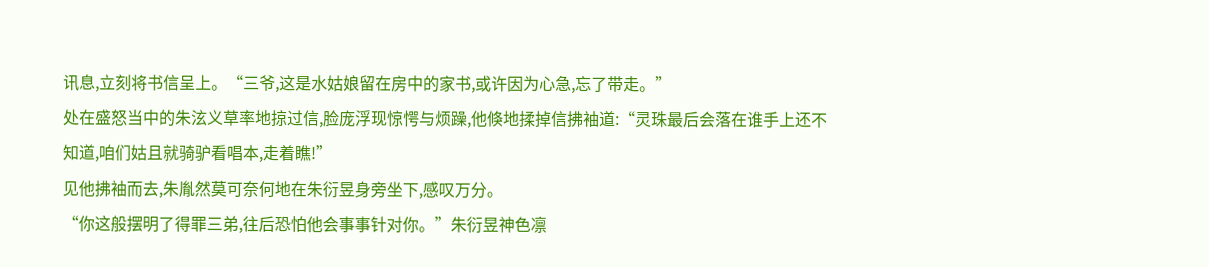讯息,立刻将书信呈上。“三爷,这是水姑娘留在房中的家书,或许因为心急,忘了带走。”
处在盛怒当中的朱泫义草率地掠过信,脸庞浮现惊愕与烦躁,他倏地揉掉信拂袖道:“灵珠最后会落在谁手上还不知道,咱们姑且就骑驴看唱本,走着瞧!”
见他拂袖而去,朱胤然莫可奈何地在朱衍昱身旁坐下,感叹万分。
“你这般摆明了得罪三弟,往后恐怕他会事事针对你。”朱衍昱神色凛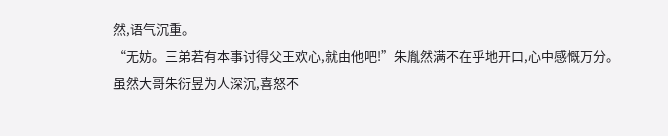然,语气沉重。
“无妨。三弟若有本事讨得父王欢心,就由他吧!”朱胤然满不在乎地开口,心中感慨万分。
虽然大哥朱衍昱为人深沉,喜怒不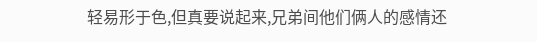轻易形于色,但真要说起来,兄弟间他们俩人的感情还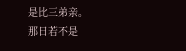是比三弟亲。
那日若不是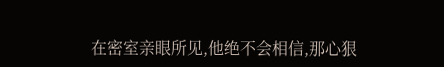在密室亲眼所见,他绝不会相信,那心狠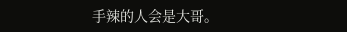手辣的人会是大哥。